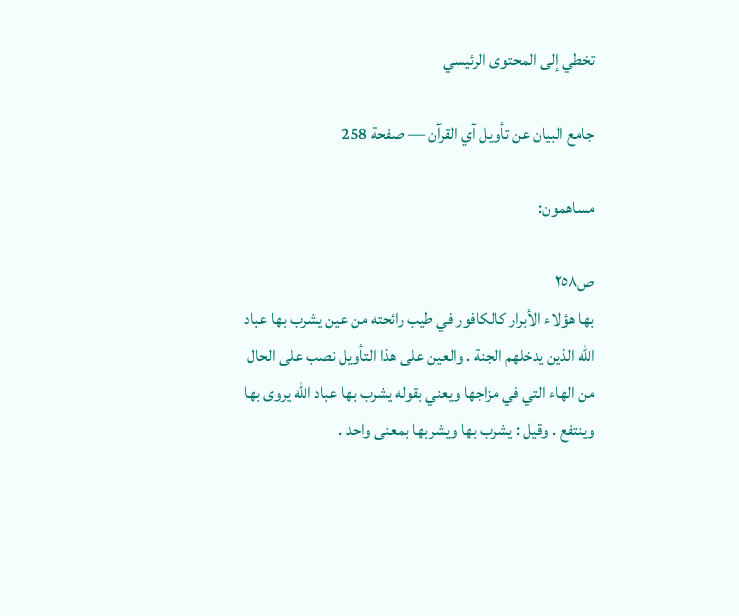تخطي إلى المحتوى الرئيسي

جامع البيان عن تأويل آي القرآن — صفحة 258

مساهمون:

ص٢٥٨
بها هؤلاء الأبرار كالكافور في طيب رائحته من عين يشرب بها عباد الله الذين يدخلهم الجنة . والعين على هذا التأويل نصب على الحال من الهاء التي في مزاجها ويعني بقوله يشرب بها عباد الله يروى بها وينتفع . وقيل : يشرب بها ويشربها بمعنى واحد .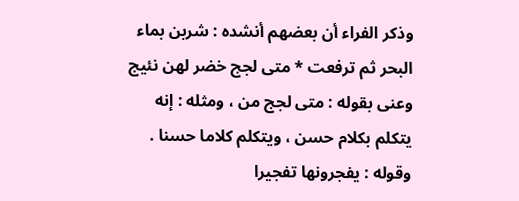وذكر الفراء أن بعضهم أنشده : شربن بماء البحر ثم ترفعت * متى لجج خضر لهن نئيج وعنى بقوله : متى لجج من ، ومثله : إنه يتكلم بكلام حسن ، ويتكلم كلاما حسنا . وقوله : يفجرونها تفجيرا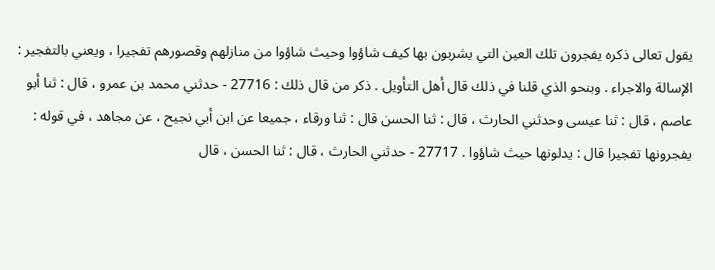يقول تعالى ذكره يفجرون تلك العين التي يشربون بها كيف شاؤوا وحيث شاؤوا من منازلهم وقصورهم تفجيرا ، ويعني بالتفجير : الإسالة والاجراء . وبنحو الذي قلنا في ذلك قال أهل التأويل . ذكر من قال ذلك : 27716 - حدثني محمد بن عمرو ، قال : ثنا أبو عاصم ، قال : ثنا عيسى وحدثني الحارث ، قال : ثنا الحسن قال : ثنا ورقاء ، جميعا عن ابن أبي نجيح ، عن مجاهد ، في قوله : يفجرونها تفجيرا قال : يدلونها حيث شاؤوا . 27717 - حدثني الحارث ، قال : ثنا الحسن ، قال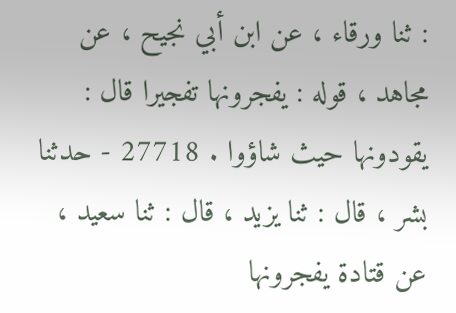: ثنا ورقاء ، عن ابن أبي نجيح ، عن مجاهد ، قوله : يفجرونها تفجيرا قال : يقودونها حيث شاؤوا . 27718 - حدثنا بشر ، قال : ثنا يزيد ، قال : ثنا سعيد ، عن قتادة يفجرونها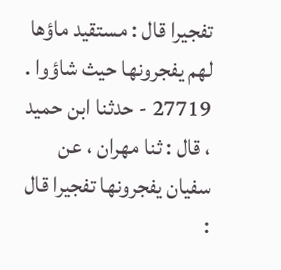تفجيرا قال : مستقيد ماؤها لهم يفجرونها حيث شاؤوا . 27719 - حدثنا ابن حميد ، قال : ثنا مهران ، عن سفيان يفجرونها تفجيرا قال :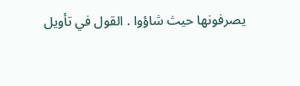يصرفونها حيث شاؤوا . القول في تأويل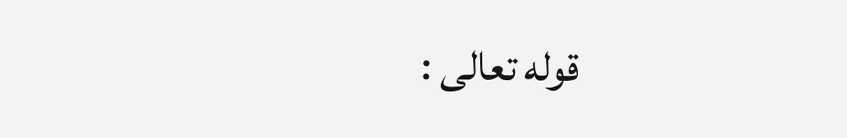قوله تعالى :